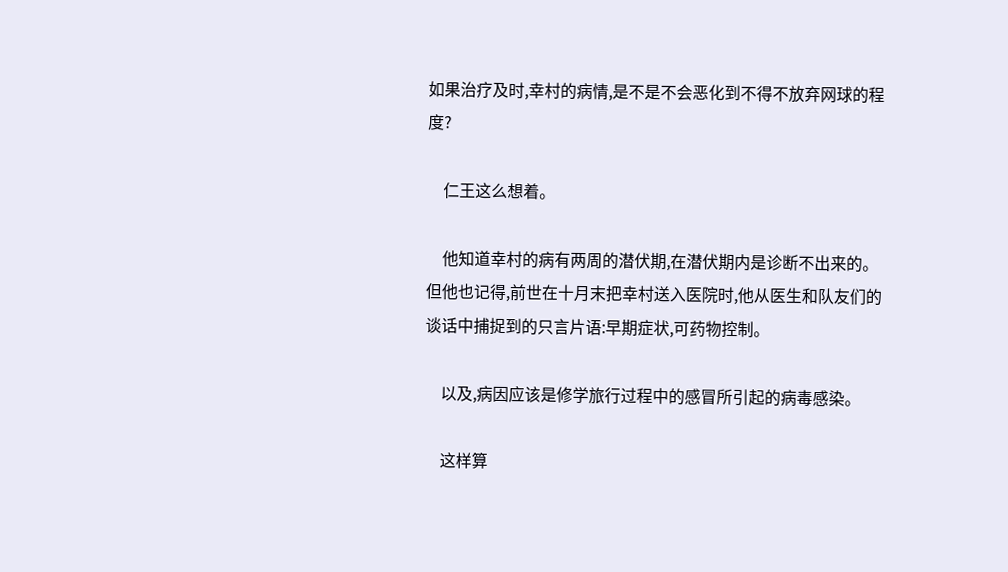如果治疗及时,幸村的病情,是不是不会恶化到不得不放弃网球的程度?

    仁王这么想着。

    他知道幸村的病有两周的潜伏期,在潜伏期内是诊断不出来的。但他也记得,前世在十月末把幸村送入医院时,他从医生和队友们的谈话中捕捉到的只言片语:早期症状,可药物控制。

    以及,病因应该是修学旅行过程中的感冒所引起的病毒感染。

    这样算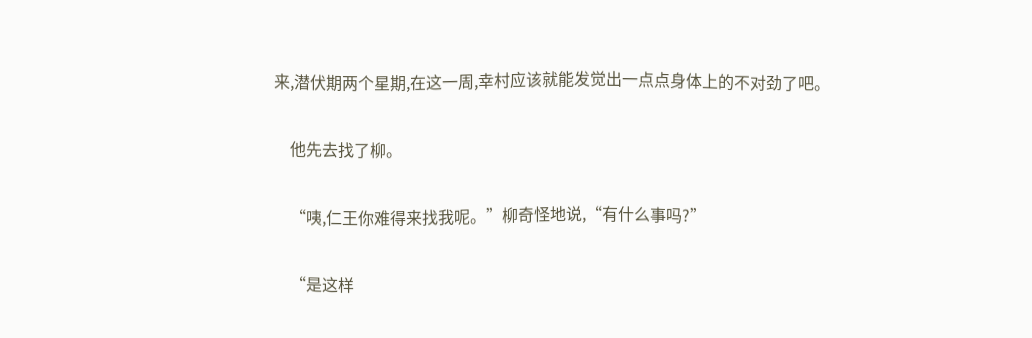来,潜伏期两个星期,在这一周,幸村应该就能发觉出一点点身体上的不对劲了吧。

    他先去找了柳。

    “咦,仁王你难得来找我呢。”柳奇怪地说,“有什么事吗?”

    “是这样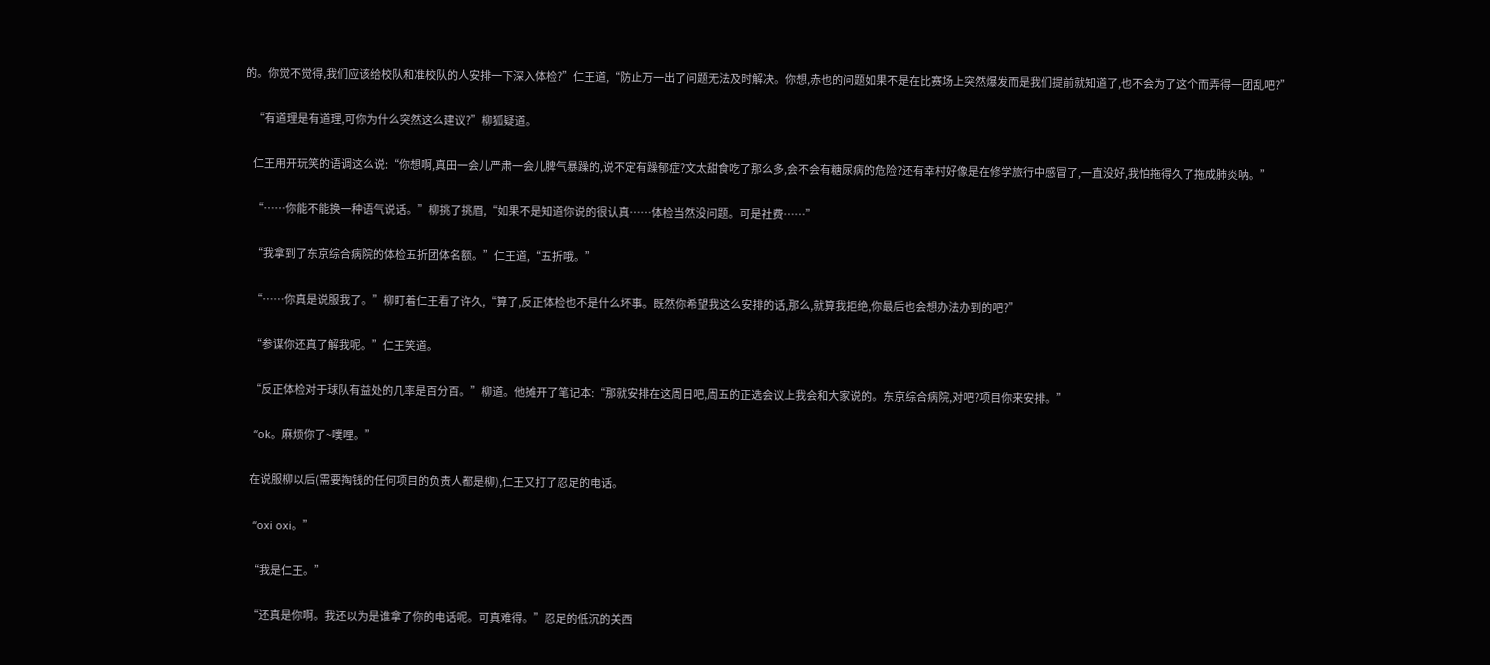的。你觉不觉得,我们应该给校队和准校队的人安排一下深入体检?”仁王道,“防止万一出了问题无法及时解决。你想,赤也的问题如果不是在比赛场上突然爆发而是我们提前就知道了,也不会为了这个而弄得一团乱吧?”

    “有道理是有道理,可你为什么突然这么建议?”柳狐疑道。

    仁王用开玩笑的语调这么说:“你想啊,真田一会儿严肃一会儿脾气暴躁的,说不定有躁郁症?文太甜食吃了那么多,会不会有糖尿病的危险?还有幸村好像是在修学旅行中感冒了,一直没好,我怕拖得久了拖成肺炎呐。”

    “……你能不能换一种语气说话。”柳挑了挑眉,“如果不是知道你说的很认真……体检当然没问题。可是社费……”

    “我拿到了东京综合病院的体检五折团体名额。”仁王道,“五折哦。”

    “……你真是说服我了。”柳盯着仁王看了许久,“算了,反正体检也不是什么坏事。既然你希望我这么安排的话,那么,就算我拒绝,你最后也会想办法办到的吧?”

    “参谋你还真了解我呢。”仁王笑道。

    “反正体检对于球队有益处的几率是百分百。”柳道。他摊开了笔记本:“那就安排在这周日吧,周五的正选会议上我会和大家说的。东京综合病院,对吧?项目你来安排。”

    “ok。麻烦你了~噗哩。”

    在说服柳以后(需要掏钱的任何项目的负责人都是柳),仁王又打了忍足的电话。

    “oxi oxi。”

    “我是仁王。”

    “还真是你啊。我还以为是谁拿了你的电话呢。可真难得。”忍足的低沉的关西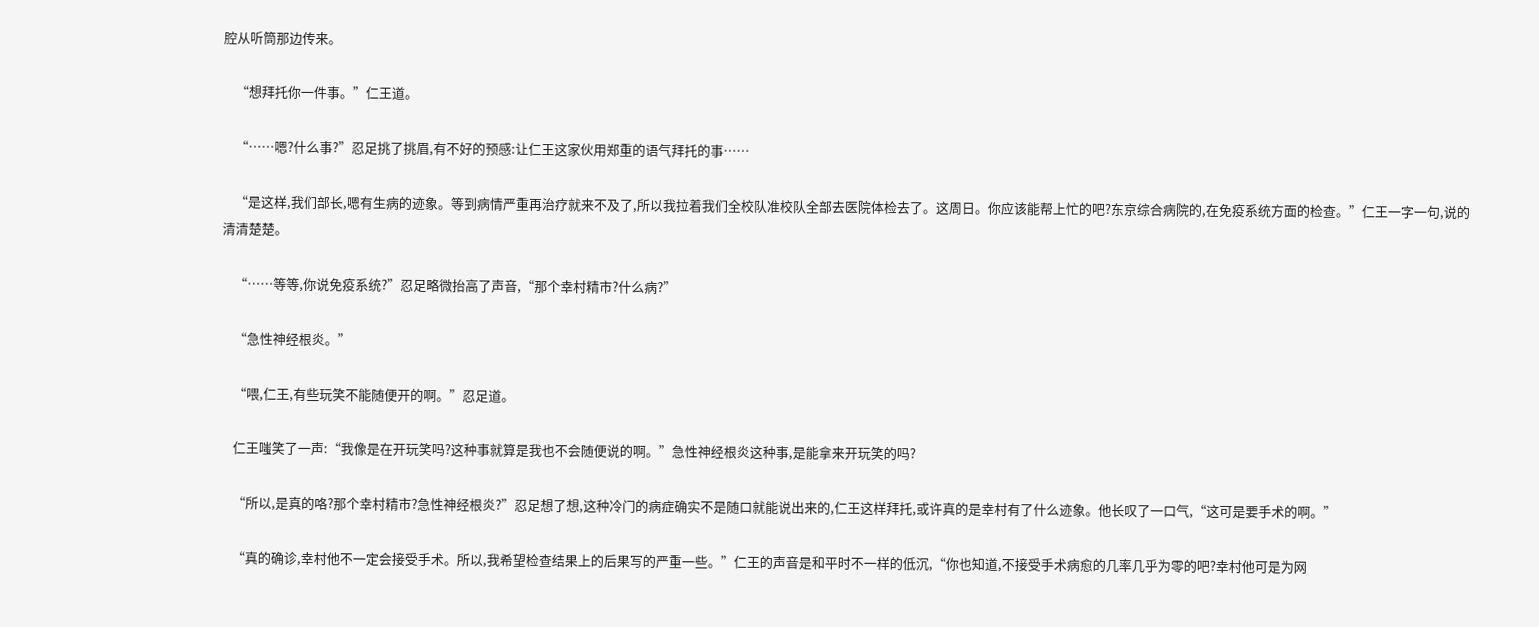腔从听筒那边传来。

    “想拜托你一件事。”仁王道。

    “……嗯?什么事?”忍足挑了挑眉,有不好的预感:让仁王这家伙用郑重的语气拜托的事……

    “是这样,我们部长,嗯有生病的迹象。等到病情严重再治疗就来不及了,所以我拉着我们全校队准校队全部去医院体检去了。这周日。你应该能帮上忙的吧?东京综合病院的,在免疫系统方面的检查。”仁王一字一句,说的清清楚楚。

    “……等等,你说免疫系统?”忍足略微抬高了声音,“那个幸村精市?什么病?”

    “急性神经根炎。”

    “喂,仁王,有些玩笑不能随便开的啊。”忍足道。

    仁王嗤笑了一声:“我像是在开玩笑吗?这种事就算是我也不会随便说的啊。”急性神经根炎这种事,是能拿来开玩笑的吗?

    “所以,是真的咯?那个幸村精市?急性神经根炎?”忍足想了想,这种冷门的病症确实不是随口就能说出来的,仁王这样拜托,或许真的是幸村有了什么迹象。他长叹了一口气,“这可是要手术的啊。”

    “真的确诊,幸村他不一定会接受手术。所以,我希望检查结果上的后果写的严重一些。”仁王的声音是和平时不一样的低沉,“你也知道,不接受手术病愈的几率几乎为零的吧?幸村他可是为网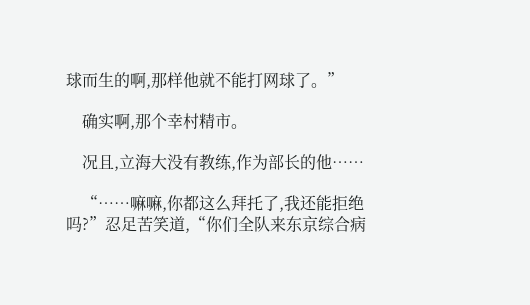球而生的啊,那样他就不能打网球了。”

    确实啊,那个幸村精市。

    况且,立海大没有教练,作为部长的他……

    “……嘛嘛,你都这么拜托了,我还能拒绝吗?”忍足苦笑道,“你们全队来东京综合病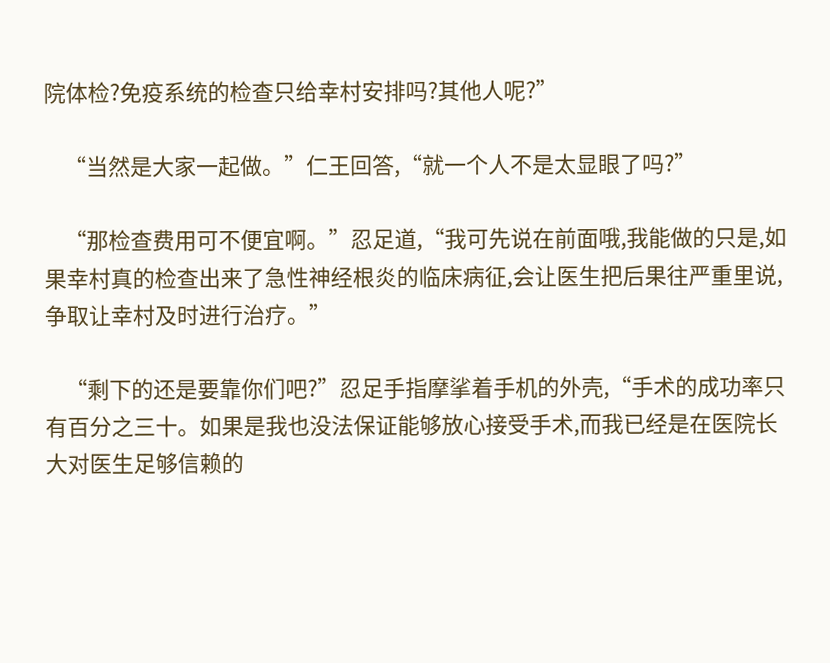院体检?免疫系统的检查只给幸村安排吗?其他人呢?”

    “当然是大家一起做。”仁王回答,“就一个人不是太显眼了吗?”

    “那检查费用可不便宜啊。”忍足道,“我可先说在前面哦,我能做的只是,如果幸村真的检查出来了急性神经根炎的临床病征,会让医生把后果往严重里说,争取让幸村及时进行治疗。”

    “剩下的还是要靠你们吧?”忍足手指摩挲着手机的外壳,“手术的成功率只有百分之三十。如果是我也没法保证能够放心接受手术,而我已经是在医院长大对医生足够信赖的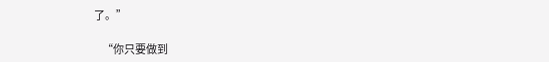了。”

    “你只要做到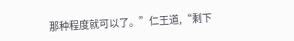那种程度就可以了。”仁王道,“剩下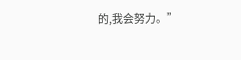的,我会努力。”